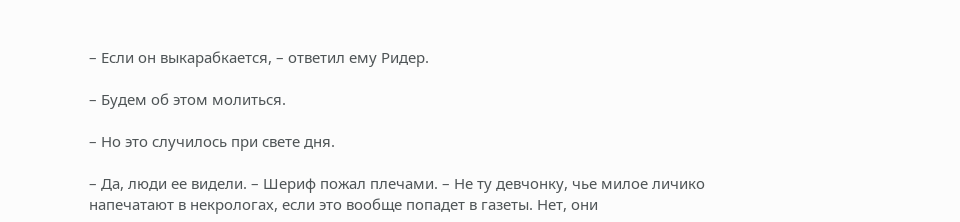– Если он выкарабкается, – ответил ему Ридер.

– Будем об этом молиться.

– Но это случилось при свете дня.

– Да, люди ее видели. – Шериф пожал плечами. – Не ту девчонку, чье милое личико напечатают в некрологах, если это вообще попадет в газеты. Нет, они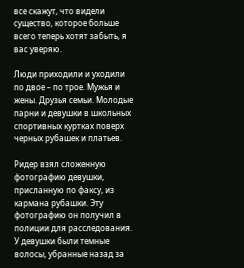все скажут, что видели существо, которое больше всего теперь хотят забыть, я вас уверяю.

Люди приходили и уходили по двое – по трое. Мужья и жены. Друзья семьи. Молодые парни и девушки в школьных спортивных куртках поверх черных рубашек и платьев.

Ридер взял сложенную фотографию девушки, присланную по факсу, из кармана рубашки. Эту фотографию он получил в полиции для расследования. У девушки были темные волосы, убранные назад за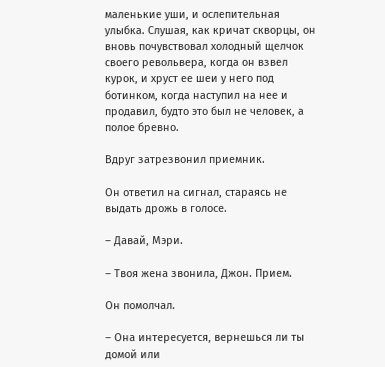маленькие уши, и ослепительная улыбка. Слушая, как кричат скворцы, он вновь почувствовал холодный щелчок своего револьвера, когда он взвел курок, и хруст ее шеи у него под ботинком, когда наступил на нее и продавил, будто это был не человек, а полое бревно.

Вдруг затрезвонил приемник.

Он ответил на сигнал, стараясь не выдать дрожь в голосе.

– Давай, Мэри.

– Твоя жена звонила, Джон. Прием.

Он помолчал.

– Она интересуется, вернешься ли ты домой или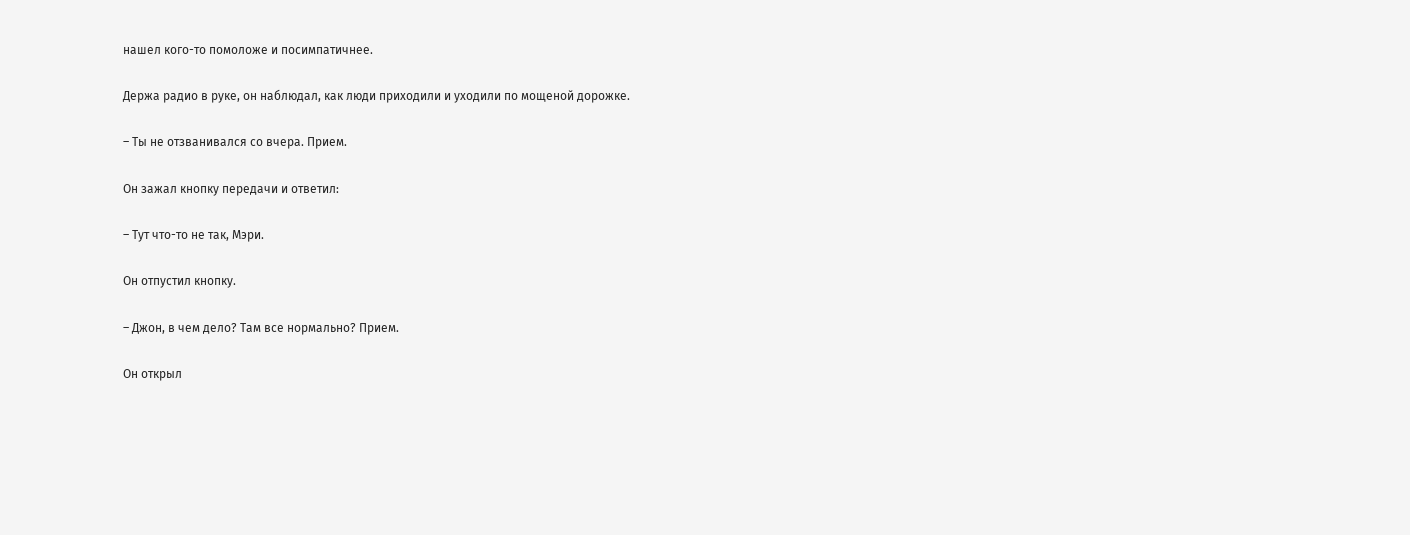нашел кого-то помоложе и посимпатичнее.

Держа радио в руке, он наблюдал, как люди приходили и уходили по мощеной дорожке.

– Ты не отзванивался со вчера. Прием.

Он зажал кнопку передачи и ответил:

– Тут что-то не так, Мэри.

Он отпустил кнопку.

– Джон, в чем дело? Там все нормально? Прием.

Он открыл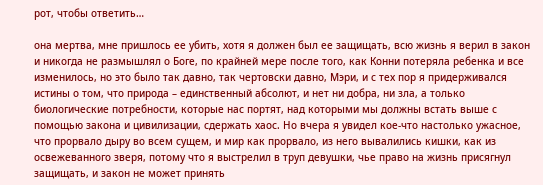рот, чтобы ответить…

она мертва, мне пришлось ее убить, хотя я должен был ее защищать, всю жизнь я верил в закон и никогда не размышлял о Боге, по крайней мере после того, как Конни потеряла ребенка и все изменилось, но это было так давно, так чертовски давно, Мэри, и с тех пор я придерживался истины о том, что природа – единственный абсолют, и нет ни добра, ни зла, а только биологические потребности, которые нас портят, над которыми мы должны встать выше с помощью закона и цивилизации, сдержать хаос. Но вчера я увидел кое-что настолько ужасное, что прорвало дыру во всем сущем, и мир как прорвало, из него вывалились кишки, как из освежеванного зверя, потому что я выстрелил в труп девушки, чье право на жизнь присягнул защищать, и закон не может принять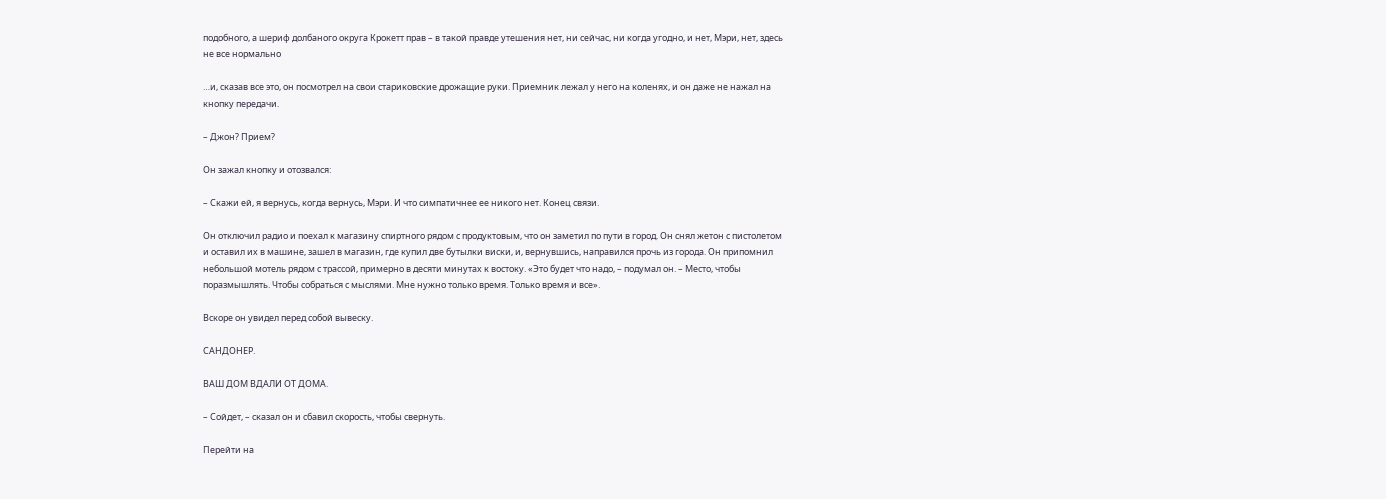подобного, а шериф долбаного округа Крокетт прав – в такой правде утешения нет, ни сейчас, ни когда угодно, и нет, Мэри, нет, здесь не все нормально

…и, сказав все это, он посмотрел на свои стариковские дрожащие руки. Приемник лежал у него на коленях, и он даже не нажал на кнопку передачи.

– Джон? Прием?

Он зажал кнопку и отозвался:

– Скажи ей, я вернусь, когда вернусь, Мэри. И что симпатичнее ее никого нет. Конец связи.

Он отключил радио и поехал к магазину спиртного рядом с продуктовым, что он заметил по пути в город. Он снял жетон с пистолетом и оставил их в машине, зашел в магазин, где купил две бутылки виски, и, вернувшись, направился прочь из города. Он припомнил небольшой мотель рядом с трассой, примерно в десяти минутах к востоку. «Это будет что надо, – подумал он. – Место, чтобы поразмышлять. Чтобы собраться с мыслями. Мне нужно только время. Только время и все».

Вскоре он увидел перед собой вывеску.

САНДОНЕР.

ВАШ ДОМ ВДАЛИ ОТ ДОМА.

– Сойдет, – сказал он и сбавил скорость, чтобы свернуть.

Перейти на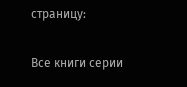страницу:

Все книги серии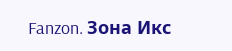Fanzon. Зона Икс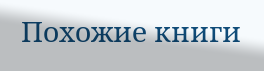Похожие книги